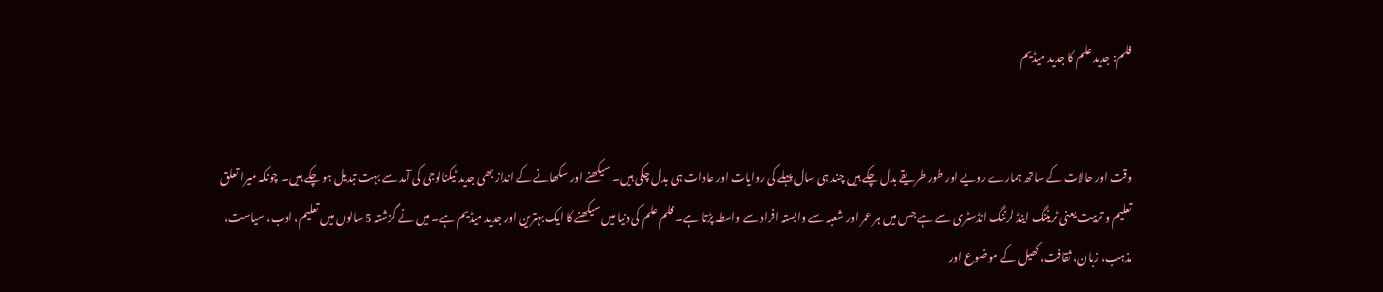فلم: جدید علم کا جدید میڈیم


وقت اور حالات کے ساتھ ہمارے رویے اور طور طریقے بدل چکے ہیں چند ہی سال پہلے کی روایات اور عادات ہی بدل چکی ہیں۔ سیکھنے اور سکھانے کے انداز بھی جدید ٹیکنالوجی کی آمد سے بہت تبدیل ہو چکے ہیں۔ چونکہ میرا تعلق تعلیم و تربیت یعنی ٹریننگ اینڈ لرننگ انڈسٹری سے ہے جس میں ہر عمر اور شعبہ سے وابستہ افراد سے واسطہ پڑتا ہے۔ فلم علم کی دنیا میں سیکھنے کا ایک بہترین اور جدید میڈیم ہے۔ میں نے گزشتہ 5 سالوں میں تعلیم، ادب، سیاست، مذہب، زبان، ثقافت، کھیل کے موضوع اور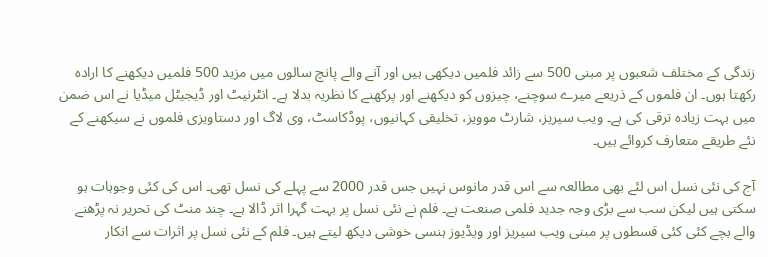زندگی کے مختلف شعبوں پر مبنی 500 سے زائد فلمیں دیکھی ہیں اور آنے والے پانچ سالوں میں مزید 500 فلمیں دیکھنے کا ارادہ رکھتا ہوں۔ ان فلموں کے ذریعے میرے سوچنے، چیزوں کو دیکھنے اور پرکھنے کا نظریہ بدلا ہے۔ انٹرنیٹ اور ڈیجیٹل میڈیا نے اس ضمن میں بہت زیادہ ترقی کی ہے۔ ویب سیریز، شارٹ موویز، تخلیقی کہانیوں، پوڈکاسٹ، وی لاگ اور دستاویزی فلموں نے سیکھنے کے نئے طریقے متعارف کروائے ہیں۔

آج کی نئی نسل اس لئے بھی مطالعہ سے اس قدر مانوس نہیں جس قدر 2000 سے پہلے کی نسل تھی۔ اس کی کئی وجوہات ہو سکتی ہیں لیکن سب سے بڑی وجہ جدید فلمی صنعت ہے۔ فلم نے نئی نسل پر بہت گہرا اثر ڈالا ہے۔ چند منٹ کی تحریر نہ پڑھنے والے بچے کئی کئی قسطوں پر مبنی ویب سیریز اور ویڈیوز ہنسی خوشی دیکھ لیتے ہیں۔ فلم کے نئی نسل پر اثرات سے انکار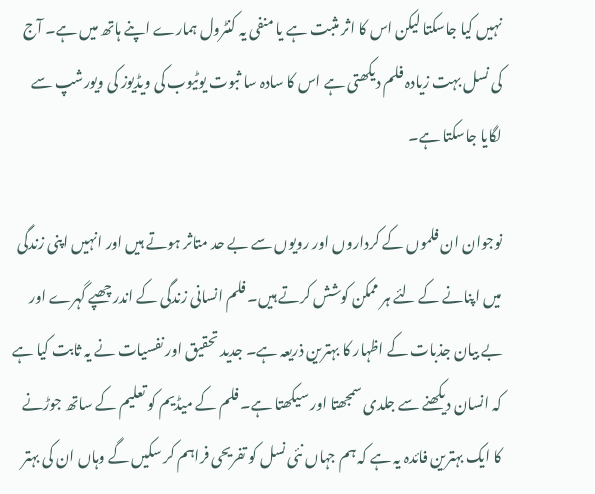نہیں کیا جاسکتا لیکن اس کا اثر مثبت ہے یا منفی یہ کنٹرول ہمارے اپنے ہاتھ میں ہے۔ آج کی نسل بہت زیادہ فلم دیکھتی ہے اس کا سادہ سا ثبوت یوٹیوب کی ویڈیوز کی ویورشپ سے لگایا جاسکتا ہے۔

نوجوان ان فلموں کے کرداروں اور رویوں سے بے حد متاثر ہوتے ہیں اور انہیں اپنی زندگی میں اپنانے کے لئے ہر ممکن کوشش کرتے ہیں۔ فلم انسانی زندگی کے اندر چھپے گہرے اور بے بیان جذبات کے اظہار کا بہترین ذریعہ ہے۔ جدید تحقیق اور نفسیات نے یہ ثابت کیا ہے کہ انسان دیکھنے سے جلدی سمجھتا اور سیکھتا ہے۔ فلم کے میڈیم کو تعلیم کے ساتھ جوڑنے کا ایک بہترین فائدہ یہ ہے کہ ہم جہاں نئی نسل کو تفریحی فراہم کر سکیں گے وہاں ان کی بہتر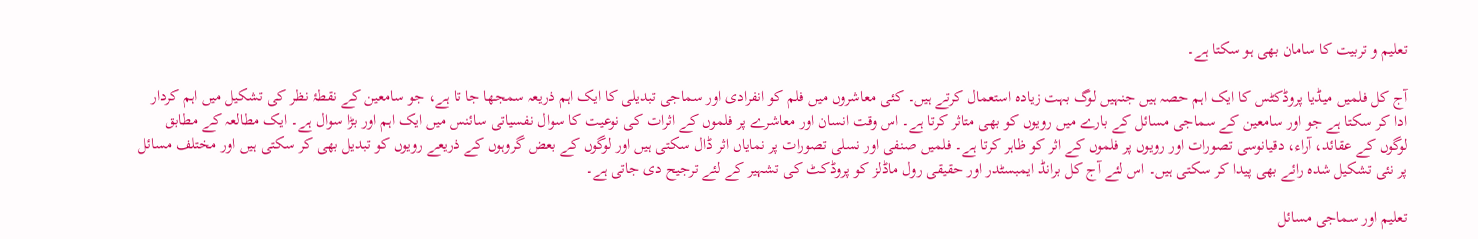تعلیم و تربیت کا سامان بھی ہو سکتا ہے۔

آج کل فلمیں میڈیا پروڈکٹس کا ایک اہم حصہ ہیں جنہیں لوگ بہت زیادہ استعمال کرتے ہیں۔ کئی معاشروں میں فلم کو انفرادی اور سماجی تبدیلی کا ایک اہم ذریعہ سمجھا جا تا ہے، جو سامعین کے نقطۂ نظر کی تشکیل میں اہم کردار ادا کر سکتا ہے جو اور سامعین کے سماجی مسائل کے بارے میں رویوں کو بھی متاثر کرتا ہے۔ اس وقت انسان اور معاشرے پر فلموں کے اثرات کی نوعیت کا سوال نفسیاتی سائنس میں ایک اہم اور بڑا سوال ہے۔ ایک مطالعہ کے مطابق لوگوں کے عقائد، آراء، دقیانوسی تصورات اور رویوں پر فلموں کے اثر کو ظاہر کرتا ہے۔ فلمیں صنفی اور نسلی تصورات پر نمایاں اثر ڈال سکتی ہیں اور لوگوں کے بعض گروہوں کے ذریعے رویوں کو تبدیل بھی کر سکتی ہیں اور مختلف مسائل پر نئی تشکیل شدہ رائے بھی پیدا کر سکتی ہیں۔ اس لئے آج کل برانڈ ایمبسٹدر اور حقیقی رول ماڈلز کو پروڈکٹ کی تشہیر کے لئے ترجیح دی جاتی ہے۔

تعلیم اور سماجی مسائل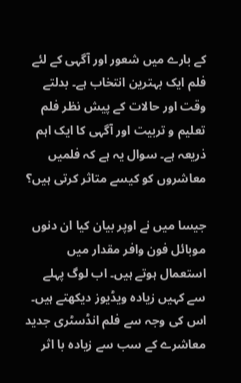کے بارے میں شعور اور آگہی کے لئے فلم ایک بہترین انتخاب ہے۔ بدلتے وقت اور حالات کے پیش نظر فلم تعلیم و تربیت اور آگہی کا ایک اہم ذریعہ ہے۔ سوال یہ ہے کہ فلمیں معاشروں کو کیسے متاثر کرتی ہیں؟

جیسا میں نے اوپر بیان کیا ان دنوں موبائل فون وافر مقدار میں استعمال ہوتے ہیں۔ اب لوگ پہلے سے کہیں زیادہ ویڈیوز دیکھتے ہیں۔ اس کی وجہ سے فلم انڈسٹری جدید معاشرے کے سب سے زیادہ با اثر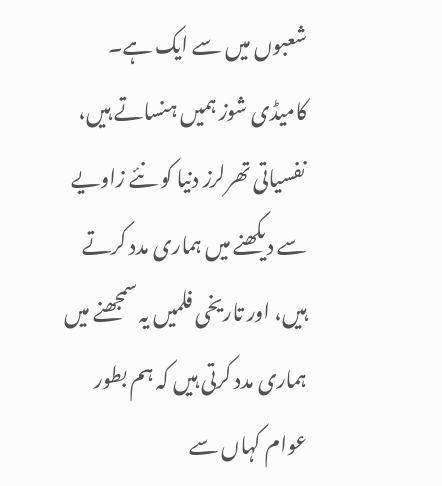شعبوں میں سے ایک ہے۔ کامیڈی شوز ہمیں ہنساتے ہیں، نفسیاتی تھرلرز دنیا کو نئے زاویے سے دیکھنے میں ہماری مدد کرتے ہیں، اور تاریخی فلمیں یہ سمجھنے میں ہماری مدد کرتی ہیں کہ ہم بطور عوام کہاں سے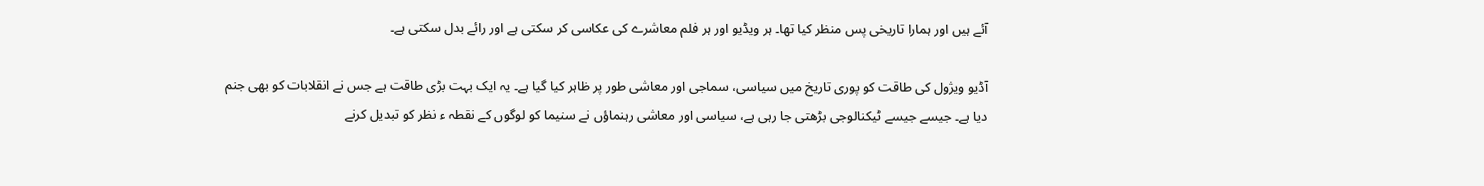آئے ہیں اور ہمارا تاریخی پس منظر کیا تھا۔ ہر ویڈیو اور ہر فلم معاشرے کی عکاسی کر سکتی ہے اور رائے بدل سکتی ہے۔

آڈیو ویژول کی طاقت کو پوری تاریخ میں سیاسی، سماجی اور معاشی طور پر ظاہر کیا گیا ہے۔ یہ ایک بہت بڑی طاقت ہے جس نے انقلابات کو بھی جنم دیا ہے۔ جیسے جیسے ٹیکنالوجی بڑھتی جا رہی ہے، سیاسی اور معاشی رہنماؤں نے سنیما کو لوگوں کے نقطہ ء نظر کو تبدیل کرنے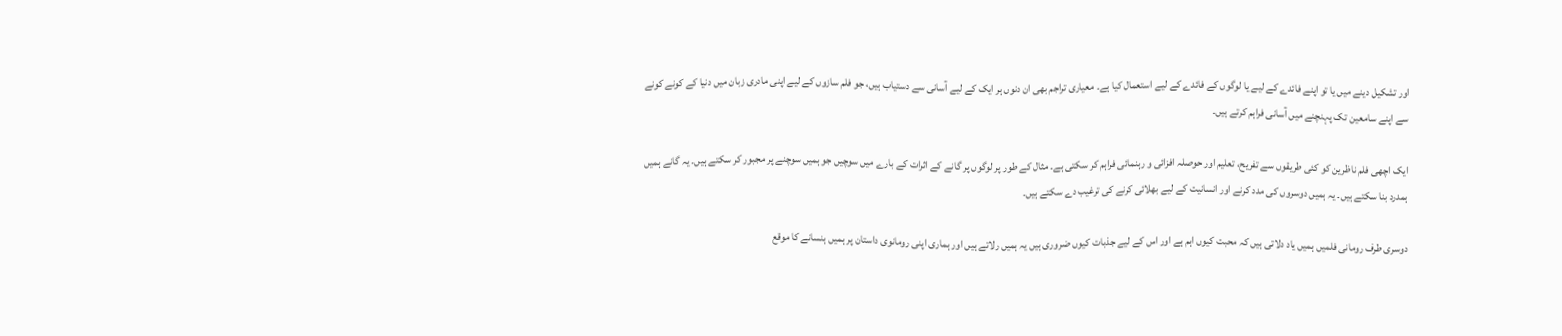اور تشکیل دینے میں یا تو اپنے فائدے کے لیے یا لوگوں کے فائدے کے لیے استعمال کیا ہے۔ معیاری تراجم بھی ان دنوں ہر ایک کے لیے آسانی سے دستیاب ہیں، جو فلم سازوں کے لیے اپنی مادری زبان میں دنیا کے کونے کونے سے اپنے سامعین تک پہنچنے میں آسانی فراہم کرتے ہیں۔

ایک اچھی فلم ناظرین کو کئی طریقوں سے تفریح، تعلیم اور حوصلہ افزائی و رہنمائی فراہم کر سکتی ہے۔ مثال کے طور پر لوگوں پر گانے کے اثرات کے بارے میں سوچیں جو ہمیں سوچنے پر مجبور کر سکتے ہیں۔ یہ گانے ہمیں ہمدرد بنا سکتے ہیں۔ یہ ہمیں دوسروں کی مدد کرنے اور انسانیت کے لیے بھلائی کرنے کی ترغیب دے سکتے ہیں۔

دوسری طرف رومانی فلمیں ہمیں یاد دلاتی ہیں کہ محبت کیوں اہم ہے اور اس کے لیے جذبات کیوں ضروری ہیں یہ ہمیں رلاتے ہیں اور ہماری اپنی رومانوی داستان پر ہمیں ہنسانے کا موقع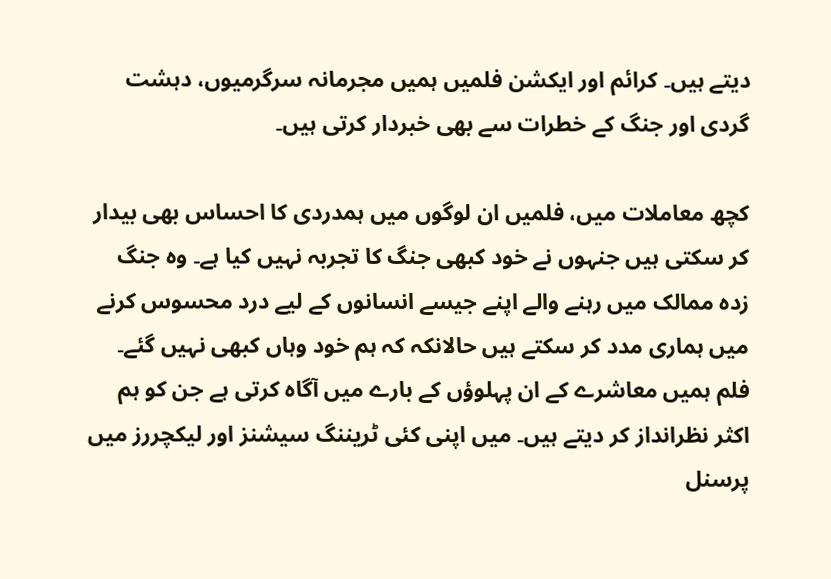دیتے ہیں۔ کرائم اور ایکشن فلمیں ہمیں مجرمانہ سرگرمیوں، دہشت گردی اور جنگ کے خطرات سے بھی خبردار کرتی ہیں۔

کچھ معاملات میں، فلمیں ان لوگوں میں ہمدردی کا احساس بھی بیدار کر سکتی ہیں جنہوں نے خود کبھی جنگ کا تجربہ نہیں کیا ہے۔ وہ جنگ زدہ ممالک میں رہنے والے اپنے جیسے انسانوں کے لیے درد محسوس کرنے میں ہماری مدد کر سکتے ہیں حالانکہ کہ ہم خود وہاں کبھی نہیں گئے۔ فلم ہمیں معاشرے کے ان پہلوؤں کے بارے میں آگاہ کرتی ہے جن کو ہم اکثر نظرانداز کر دیتے ہیں۔ میں اپنی کئی ٹریننگ سیشنز اور لیکچررز میں پرسنل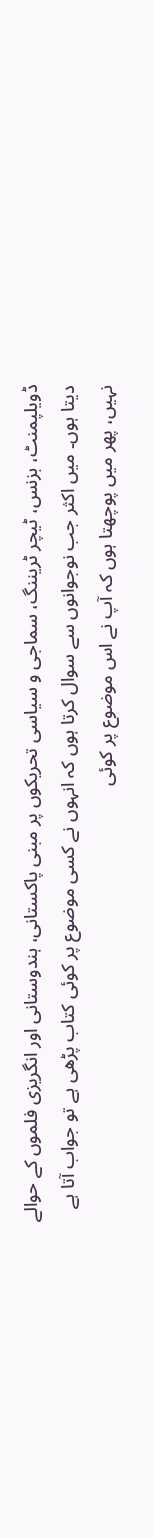ڈویلپمنٹ، بزنس، ٹیچر ٹریننگ، سماجی و سیاسی تحریکوں پر مبنی پاکستانی، ہندوستانی اور انگریزی فلموں کے حوالے دیتا ہوں۔ میں اکثر جب نوجوانوں سے سوال کرتا ہوں کہ انہوں نے کسی موضوع پر کوئی کتاب پڑھی ہے تو جواب آتا ہے نہیں، پھر میں پوچھتا ہوں کہ آپ نے اس موضوع پر کوئی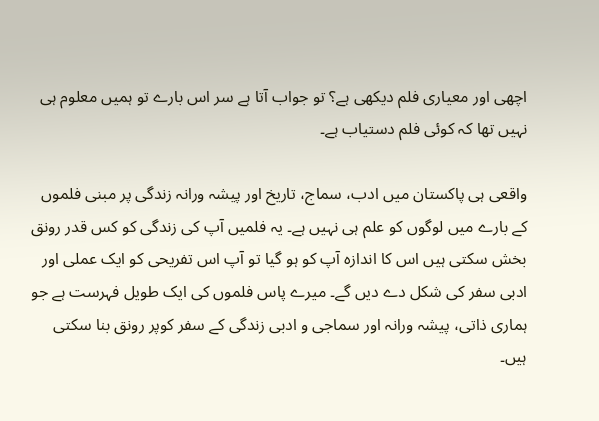اچھی اور معیاری فلم دیکھی ہے؟ تو جواب آتا ہے سر اس بارے تو ہمیں معلوم ہی نہیں تھا کہ کوئی فلم دستیاب ہے۔

واقعی ہی پاکستان میں ادب، سماج، تاریخ اور پیشہ ورانہ زندگی پر مبنی فلموں کے بارے میں لوگوں کو علم ہی نہیں ہے۔ یہ فلمیں آپ کی زندگی کو کس قدر رونق بخش سکتی ہیں اس کا اندازہ آپ کو ہو گیا تو آپ اس تفریحی کو ایک عملی اور ادبی سفر کی شکل دے دیں گے۔ میرے پاس فلموں کی ایک طویل فہرست ہے جو ہماری ذاتی، پیشہ ورانہ اور سماجی و ادبی زندگی کے سفر کوپر رونق بنا سکتی ہیں۔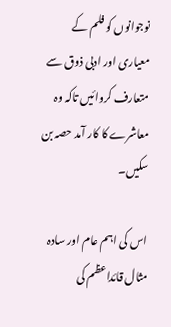نوجوانوں کو فلم کے معیاری اور ادبی ذوق سے متعارف کروائیں تاکہ وہ معاشرے کا کار آمد حصہ بن سکیں۔

اس کی اہم عام اور سادہ مثال قائداعظم کی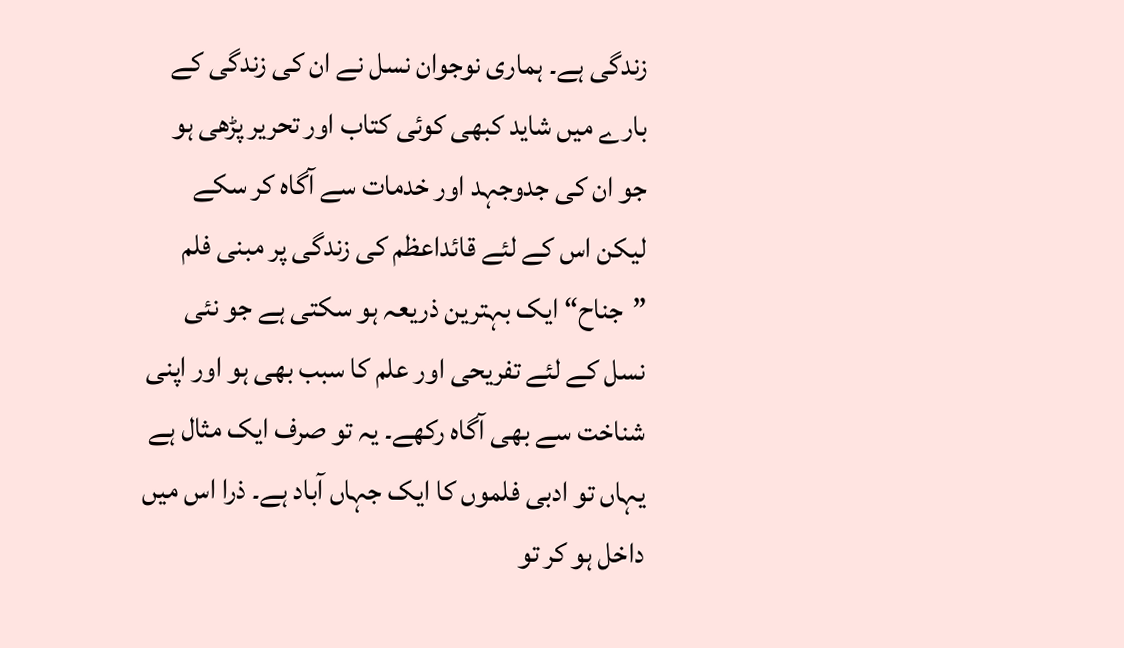زندگی ہے۔ ہماری نوجوان نسل نے ان کی زندگی کے بارے میں شاید کبھی کوئی کتاب اور تحریر پڑھی ہو جو ان کی جدوجہد اور خدمات سے آگاہ کر سکے لیکن اس کے لئے قائداعظم کی زندگی پر مبنی فلم ”جناح“ ایک بہترین ذریعہ ہو سکتی ہے جو نئی نسل کے لئے تفریحی اور علم کا سبب بھی ہو اور اپنی شناخت سے بھی آگاہ رکھے۔ یہ تو صرف ایک مثال ہے یہاں تو ادبی فلموں کا ایک جہاں آباد ہے۔ ذرا اس میں داخل ہو کر تو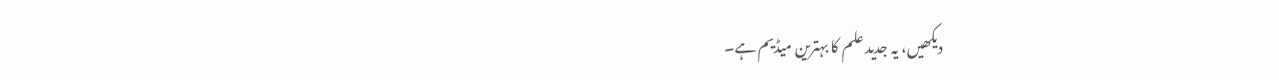دیکھیں، یہ جدید علم کا بہترین میڈیم ہے۔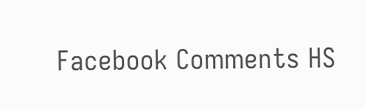Facebook Comments HS